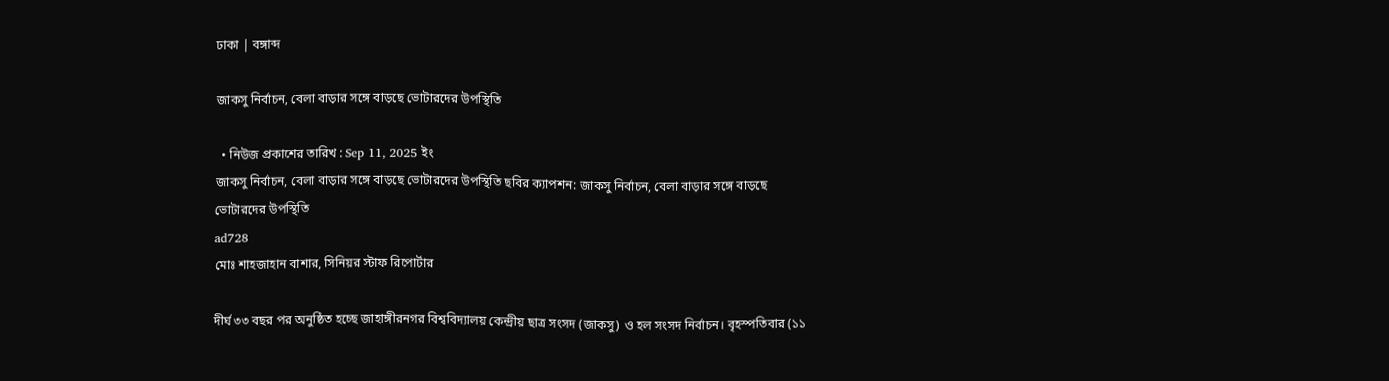ঢাকা | বঙ্গাব্দ

জাকসু নির্বাচন, বেলা বাড়ার সঙ্গে বাড়ছে ভোটারদের উপস্থিতি

  • নিউজ প্রকাশের তারিখ : Sep 11, 2025 ইং
জাকসু নির্বাচন, বেলা বাড়ার সঙ্গে বাড়ছে ভোটারদের উপস্থিতি ছবির ক্যাপশন: জাকসু নির্বাচন, বেলা বাড়ার সঙ্গে বাড়ছে ভোটারদের উপস্থিতি
ad728
মোঃ শাহজাহান বাশার, সিনিয়র স্টাফ রিপোর্টার

দীর্ঘ ৩৩ বছর পর অনুষ্ঠিত হচ্ছে জাহাঙ্গীরনগর বিশ্ববিদ্যালয় কেন্দ্রীয় ছাত্র সংসদ (জাকসু) ও হল সংসদ নির্বাচন। বৃহস্পতিবার (১১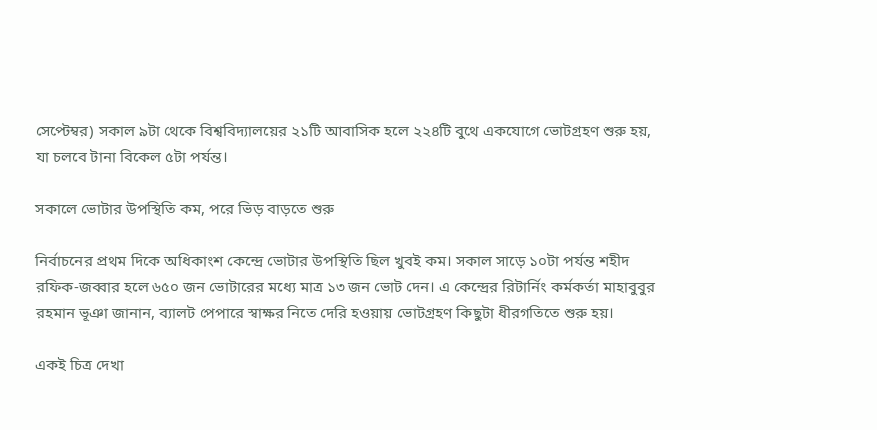সেপ্টেম্বর) সকাল ৯টা থেকে বিশ্ববিদ্যালয়ের ২১টি আবাসিক হলে ২২৪টি বুথে একযোগে ভোটগ্রহণ শুরু হয়, যা চলবে টানা বিকেল ৫টা পর্যন্ত।

সকালে ভোটার উপস্থিতি কম, পরে ভিড় বাড়তে শুরু

নির্বাচনের প্রথম দিকে অধিকাংশ কেন্দ্রে ভোটার উপস্থিতি ছিল খুবই কম। সকাল সাড়ে ১০টা পর্যন্ত শহীদ রফিক-জব্বার হলে ৬৫০ জন ভোটারের মধ্যে মাত্র ১৩ জন ভোট দেন। এ কেন্দ্রের রিটার্নিং কর্মকর্তা মাহাবুবুর রহমান ভূঞা জানান, ব্যালট পেপারে স্বাক্ষর নিতে দেরি হওয়ায় ভোটগ্রহণ কিছুটা ধীরগতিতে শুরু হয়।

একই চিত্র দেখা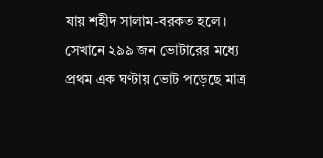যায় শহীদ সালাম-বরকত হলে। সেখানে ২৯৯ জন ভোটারের মধ্যে প্রথম এক ঘণ্টায় ভোট পড়েছে মাত্র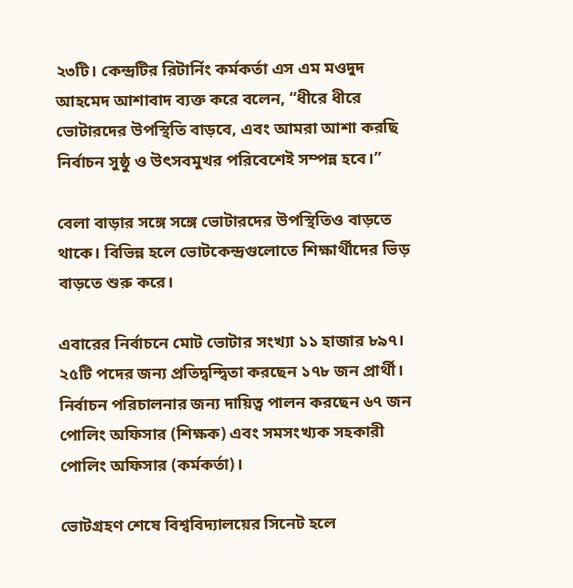২৩টি। কেন্দ্রটির রিটার্নিং কর্মকর্তা এস এম মওদুদ আহমেদ আশাবাদ ব্যক্ত করে বলেন, “ধীরে ধীরে ভোটারদের উপস্থিতি বাড়বে, এবং আমরা আশা করছি নির্বাচন সুষ্ঠু ও উৎসবমুখর পরিবেশেই সম্পন্ন হবে।”

বেলা বাড়ার সঙ্গে সঙ্গে ভোটারদের উপস্থিতিও বাড়তে থাকে। বিভিন্ন হলে ভোটকেন্দ্রগুলোতে শিক্ষার্থীদের ভিড় বাড়তে শুরু করে।

এবারের নির্বাচনে মোট ভোটার সংখ্যা ১১ হাজার ৮৯৭। ২৫টি পদের জন্য প্রতিদ্বন্দ্বিতা করছেন ১৭৮ জন প্রার্থী। নির্বাচন পরিচালনার জন্য দায়িত্ব পালন করছেন ৬৭ জন পোলিং অফিসার (শিক্ষক) এবং সমসংখ্যক সহকারী পোলিং অফিসার (কর্মকর্তা)।

ভোটগ্রহণ শেষে বিশ্ববিদ্যালয়ের সিনেট হলে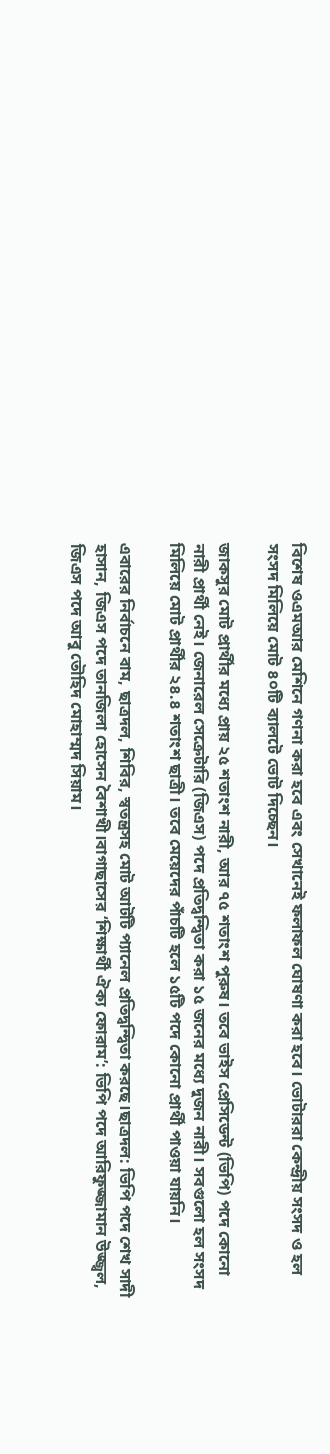বিশেষ ওএমআর মেশিনে গণনা করা হবে এবং সেখানেই ফলাফল ঘোষণা করা হবে। ভোটাররা কেন্দ্রীয় সংসদ ও হল সংসদ মিলিয়ে মোট ৪০টি ব্যালটে ভোট দিচ্ছেন।

জাকসুর মোট প্রার্থীর মধ্যে প্রায় ২৫ শতাংশ নারী, আর ৭৫ শতাংশ পুরুষ। তবে ভাইস প্রেসিডেন্ট (ভিপি) পদে কোনো নারী প্রার্থী নেই। জেনারেল সেক্রেটারি (জিএস) পদে প্রতিদ্বন্দ্বিতা করা ১৫ জনের মধ্যে দুজন নারী। সবগুলো হল সংসদ মিলিয়ে মোট প্রার্থীর ২৪.৪ শতাংশ ছাত্রী। তবে মেয়েদের পাঁচটি হলে ১৫টি পদে কোনো প্রার্থী পাওয়া যায়নি।

এবারের নির্বাচনে বাম, ছাত্রদল, শিবির, স্বতন্ত্রসহ মোট আটটি প্যানেল প্রতিদ্বন্দ্বিতা করছে।ছাত্রদল: ভিপি পদে শেখ সাদী হাসান, জিএস পদে তানজিলা হোসেন বৈশাখী।বাগাছাসের ‘শিক্ষার্থী ঐক্য ফোরাম’: ভিপি পদে আরিফুজ্জামান উজ্জ্বল, জিএস পদে আবু তৌহিদ মোহাম্মদ সিয়াম।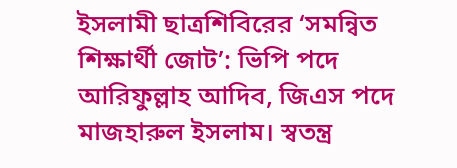ইসলামী ছাত্রশিবিরের ‘সমন্বিত শিক্ষার্থী জোট’: ভিপি পদে আরিফুল্লাহ আদিব, জিএস পদে মাজহারুল ইসলাম। স্বতন্ত্র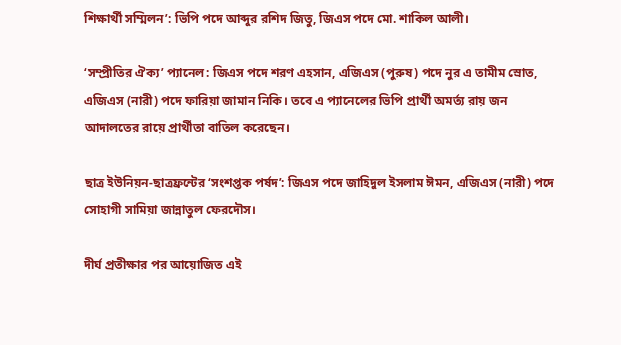শিক্ষার্থী সম্মিলন’: ভিপি পদে আব্দুর রশিদ জিতু, জিএস পদে মো. শাকিল আলী।

‘সম্প্রীতির ঐক্য’ প্যানেল: জিএস পদে শরণ এহসান, এজিএস (পুরুষ) পদে নুর এ তামীম স্রোত, এজিএস (নারী) পদে ফারিয়া জামান নিকি। তবে এ প্যানেলের ভিপি প্রার্থী অমর্ত্য রায় জন আদালতের রায়ে প্রার্থীতা বাতিল করেছেন।

ছাত্র ইউনিয়ন-ছাত্রফ্রন্টের ‘সংশপ্তক পর্ষদ’: জিএস পদে জাহিদুল ইসলাম ঈমন, এজিএস (নারী) পদে সোহাগী সামিয়া জান্নাতুল ফেরদৌস।

দীর্ঘ প্রতীক্ষার পর আয়োজিত এই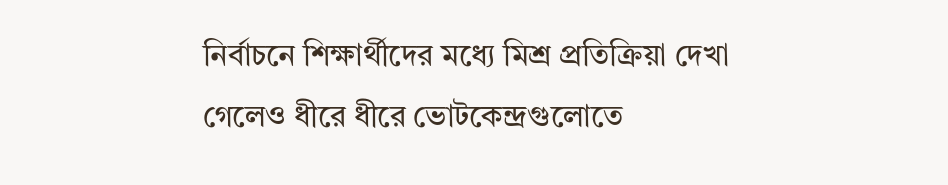নির্বাচনে শিক্ষার্থীদের মধ্যে মিশ্র প্রতিক্রিয়া দেখা গেলেও ধীরে ধীরে ভোটকেন্দ্রগুলোতে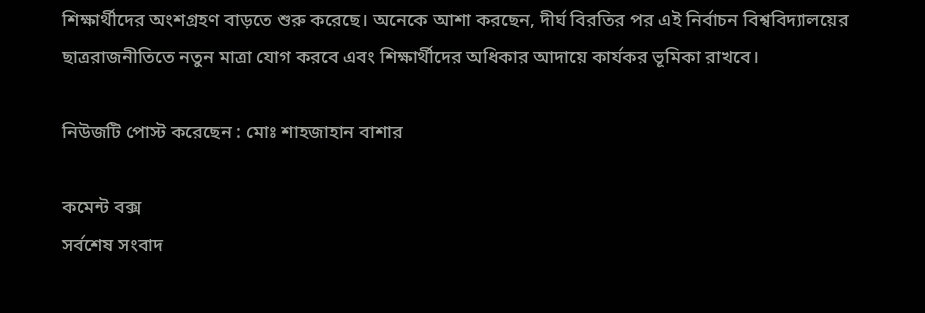শিক্ষার্থীদের অংশগ্রহণ বাড়তে শুরু করেছে। অনেকে আশা করছেন, দীর্ঘ বিরতির পর এই নির্বাচন বিশ্ববিদ্যালয়ের ছাত্ররাজনীতিতে নতুন মাত্রা যোগ করবে এবং শিক্ষার্থীদের অধিকার আদায়ে কার্যকর ভূমিকা রাখবে।

নিউজটি পোস্ট করেছেন : মোঃ শাহজাহান বাশার

কমেন্ট বক্স
সর্বশেষ সংবাদ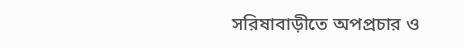সরিষাবাড়ীতে অপপ্রচার ও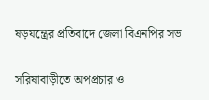ষড়যন্ত্রের প্রতিবাদে জেলা বিএনপির সভ

সরিষাবাড়ীতে অপপ্রচার ও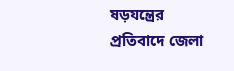ষড়যন্ত্রের প্রতিবাদে জেলা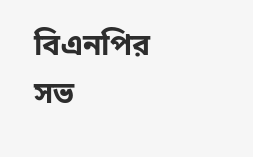বিএনপির সভ